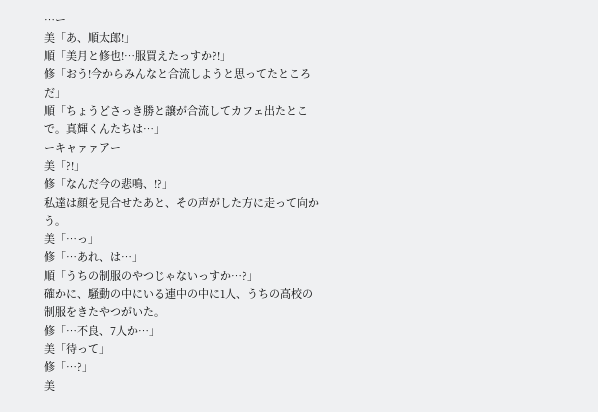…ー
美「あ、順太郎!」
順「美月と修也!…服買えたっすか?!」
修「おう!今からみんなと合流しようと思ってたところだ」
順「ちょうどさっき勝と譲が合流してカフェ出たとこで。真輝くんたちは…」
ーキャァァアー
美「?!」
修「なんだ今の悲鳴、!?」
私達は顔を見合せたあと、その声がした方に走って向かう。
美「…っ」
修「…あれ、は…」
順「うちの制服のやつじゃないっすか…?」
確かに、騒動の中にいる連中の中に1人、うちの高校の制服をきたやつがいた。
修「…不良、7人か…」
美「待って」
修「…?」
美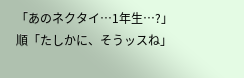「あのネクタイ…1年生…?」
順「たしかに、そうッスね」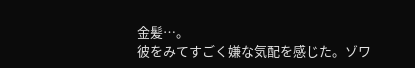金髪…。
彼をみてすごく嫌な気配を感じた。ゾワ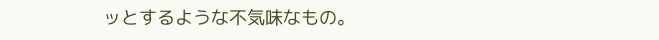ッとするような不気味なもの。